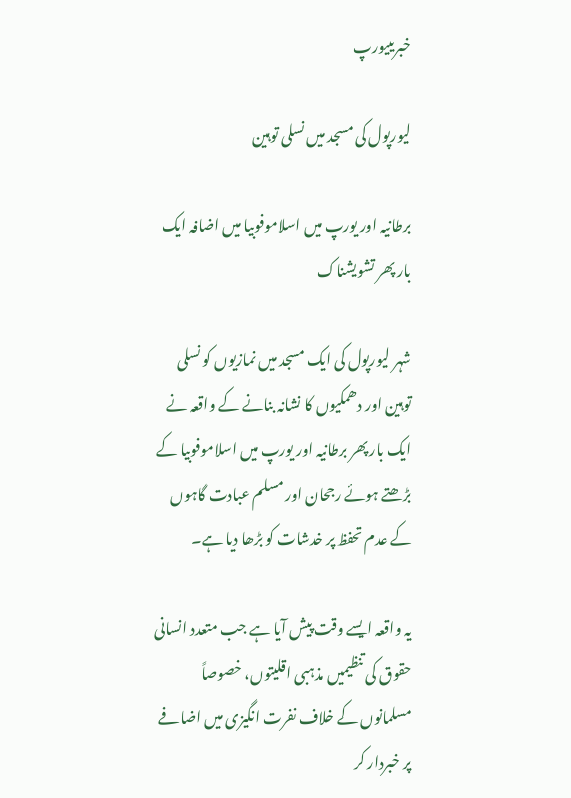خبریںیورپ

لیورپول کی مسجد میں نسلی توہین

برطانیہ اور یورپ میں اسلاموفوبیا میں اضافہ ایک بار پھر تشویشناک

شہر لیورپول کی ایک مسجد میں نمازیوں کو نسلی توہین اور دھمکیوں کا نشانہ بنانے کے واقعہ نے ایک بار پھر برطانیہ اور یورپ میں اسلاموفوبیا کے بڑھتے ہوئے رجحان اور مسلم عبادت گاہوں کے عدم تحفظ پر خدشات کو بڑھا دیا ہے۔

یہ واقعہ ایسے وقت پیش آیا ہے جب متعدد انسانی حقوق کی تنظیمیں مذہبی اقلیتوں، خصوصاً مسلمانوں کے خلاف نفرت انگیزی میں اضافے پر خبردار کر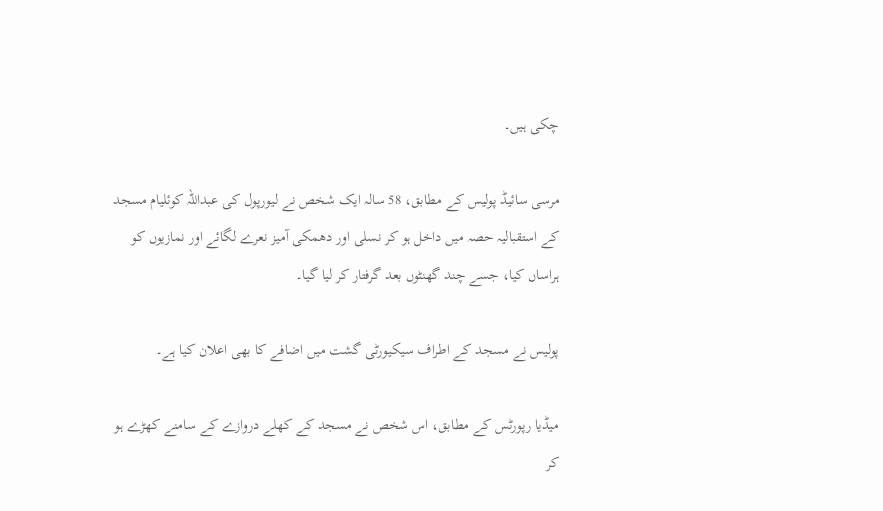چکی ہیں۔

مرسی سائیڈ پولیس کے مطابق، 58 سالہ ایک شخص نے لیورپول کی عبداللہ کوئلیام مسجد کے استقبالیہ حصہ میں داخل ہو کر نسلی اور دھمکی آمیز نعرے لگائے اور نمازیوں کو ہراساں کیا، جسے چند گھنٹوں بعد گرفتار کر لیا گیا۔

پولیس نے مسجد کے اطراف سیکیورٹی گشت میں اضافے کا بھی اعلان کیا ہے۔

میڈیا رپورٹس کے مطابق، اس شخص نے مسجد کے کھلے دروازے کے سامنے کھڑے ہو کر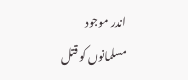اندر موجود مسلمانوں کو قتل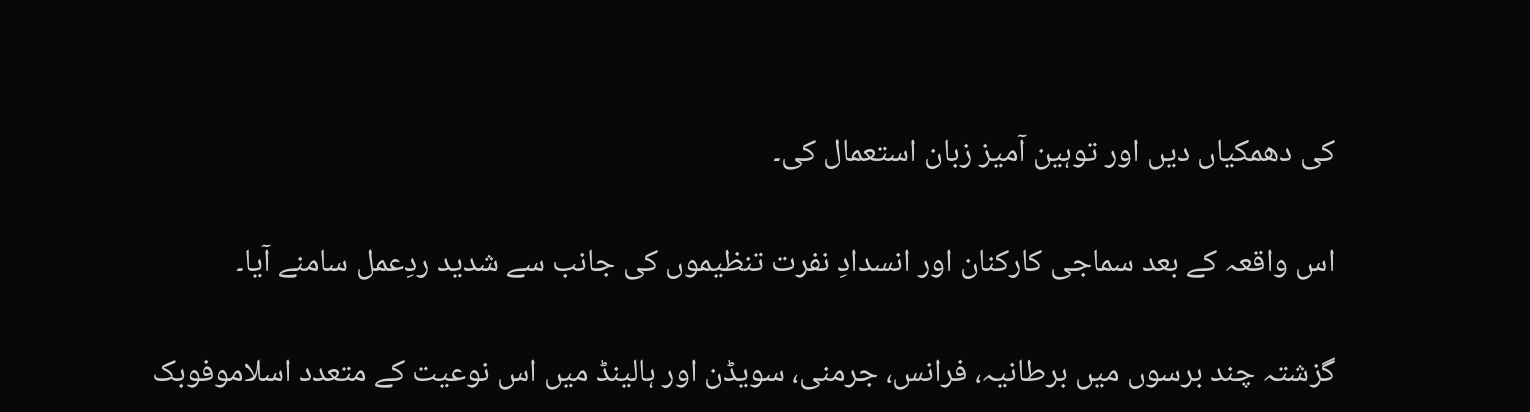کی دھمکیاں دیں اور توہین آمیز زبان استعمال کی۔

اس واقعہ کے بعد سماجی کارکنان اور انسدادِ نفرت تنظیموں کی جانب سے شدید ردِعمل سامنے آیا۔

گزشتہ چند برسوں میں برطانیہ، فرانس، جرمنی، سویڈن اور ہالینڈ میں اس نوعیت کے متعدد اسلاموفوبک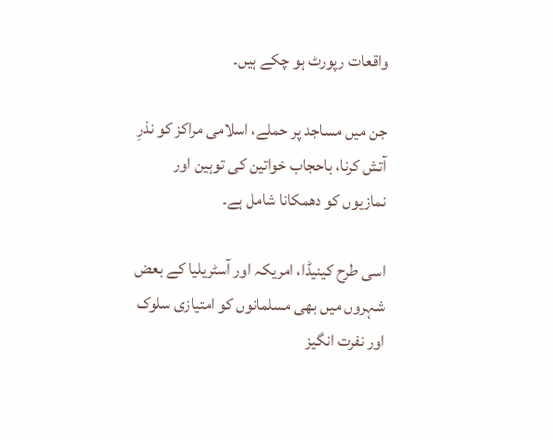واقعات رپورٹ ہو چکے ہیں۔

جن میں مساجد پر حملے، اسلامی مراکز کو نذرِ آتش کرنا، باحجاب خواتین کی توہین اور نمازیوں کو دھمکانا شامل ہے۔

اسی طرح کینیڈا، امریکہ اور آسٹریلیا کے بعض شہروں میں بھی مسلمانوں کو امتیازی سلوک اور نفرت انگیز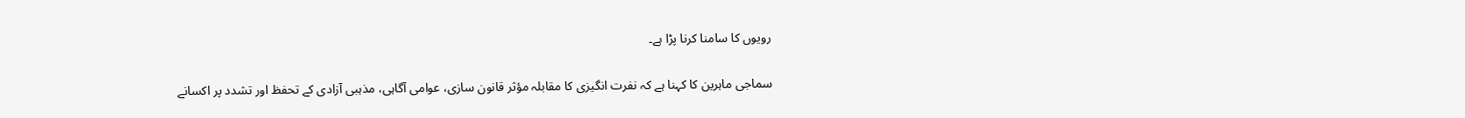رویوں کا سامنا کرنا پڑا ہے۔

سماجی ماہرین کا کہنا ہے کہ نفرت انگیزی کا مقابلہ مؤثر قانون سازی، عوامی آگاہی، مذہبی آزادی کے تحفظ اور تشدد پر اکسانے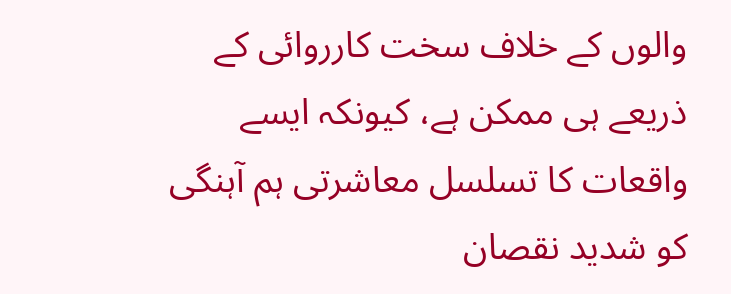والوں کے خلاف سخت کارروائی کے ذریعے ہی ممکن ہے، کیونکہ ایسے واقعات کا تسلسل معاشرتی ہم آہنگی کو شدید نقصان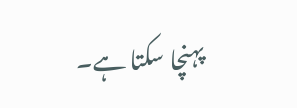پہنچا سکتا ہے۔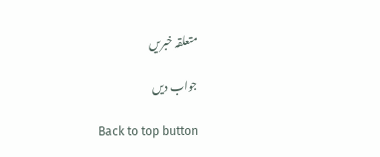متعلقہ خبریں

جواب دیں

Back to top button